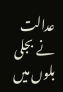عدالت نے بجلی بلوں میں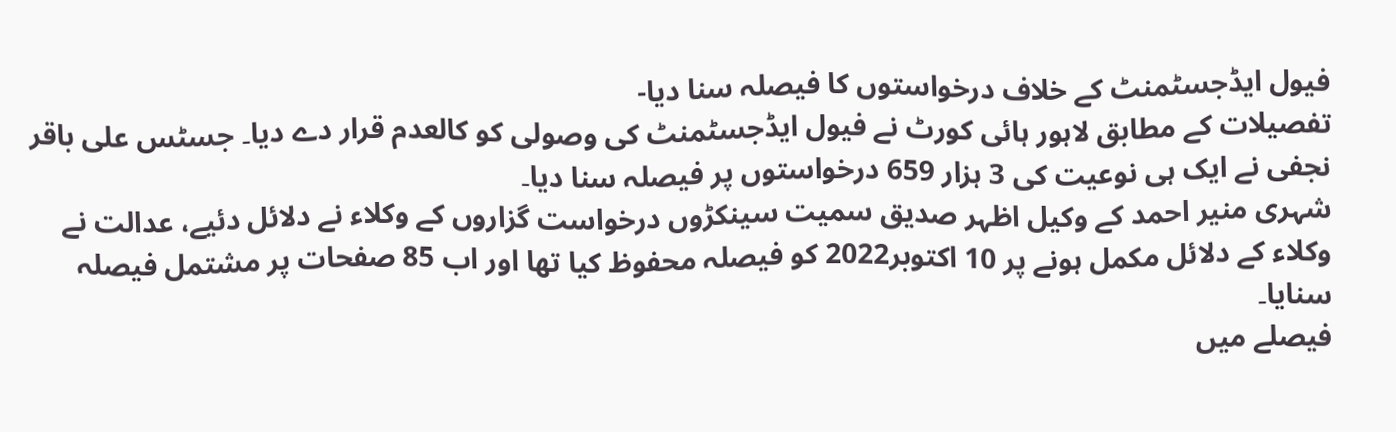فیول ایڈجسٹمنٹ کے خلاف درخواستوں کا فیصلہ سنا دیا-
تفصیلات کے مطابق لاہور ہائی کورٹ نے فیول ایڈجسٹمنٹ کی وصولی کو کالعدم قرار دے دیا۔ جسٹس علی باقر نجفی نے ایک ہی نوعیت کی 3 ہزار 659 درخواستوں پر فیصلہ سنا دیا۔
شہری منیر احمد کے وکیل اظہر صدیق سمیت سینکڑوں درخواست گزاروں کے وکلاء نے دلائل دئیے، عدالت نے وکلاء کے دلائل مکمل ہونے پر 10 اکتوبر2022 کو فیصلہ محفوظ کیا تھا اور اب 85 صفحات پر مشتمل فیصلہ سنایا۔
فیصلے میں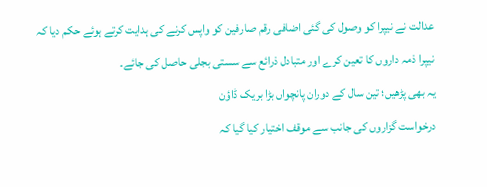عدالت نے نیپرا کو وصول کی گئی اضافی رقم صارفین کو واپس کرنے کی ہدایت کرتے ہوئے حکم دیا کہ نیپرا ذمہ داروں کا تعین کرے اور متبادل ذرائع سے سستی بجلی حاصل کی جائے۔
یہ بھی پڑھیں؛ تین سال کے دوران پانچواں بڑا بریک ڈاؤن
درخواست گزاروں کی جانب سے موقف اختیار کیا گیا کہ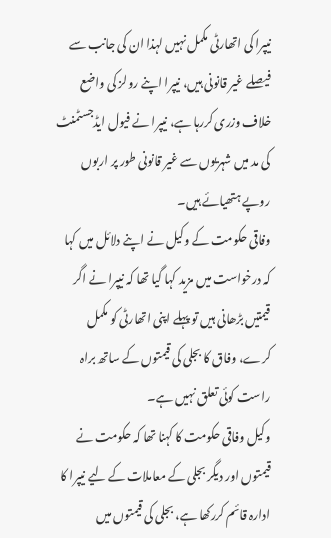نیپرا کی اتھارٹی مکمل نہیں لہذا ان کی جانب سے فیصلے غیر قانونی ہیں، نیپرا اپنے رولز کی واضع خلاف وزری کررہا ہے، نیپرا نے فیول ایڈجسٹمنٹ کی مد میں شہریوں سے غیر قانونی طور پر اربوں روپے ہتھیائے ہیں۔
وفاقی حکومت کے وکیل نے اپنے دلائل میں کہا کہ درخواست میں مزید کہا گیا تھا کہ نیپرا نے اگر قیمتیں بڑھانی ہیں تو پہلے اپنی اتھارٹی کو مکمل کرے، وفاق کا بجلی کی قیمتوں کے ساتھ براہ راست کوئی تعلق نہیں ہے۔
وکیل وفاقی حکومت کا کہنا تھا کہ حکومت نے قیمتوں اور دیگر بجلی کے معاملات کے لیے نیپرا کا ادارہ قائم کررکھا ہے، بجلی کی قیمتوں میں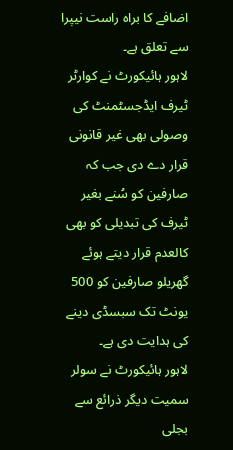اضافے کا براہ راست نیپرا سے تعلق ہے۔
لاہور ہائیکورٹ نے کوارٹر ٹیرف ایڈجسٹمنٹ کی وصولی بھی غیر قانونی قرار دے دی جب کہ صارفین کو سُنے بغیر ٹیرف کی تبدیلی کو بھی کالعدم قرار دیتے ہوئے گھریلو صارفین کو 500 یونٹ تک سبسڈی دینے کی ہدایت دی ہے۔
لاہور ہائیکورٹ نے سولر سمیت دیگر ذرائع سے بجلی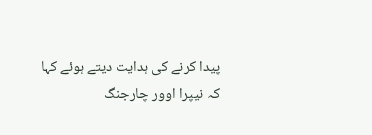پیدا کرنے کی ہدایت دیتے ہوئے کہا کہ نیپرا اوور چارجنگ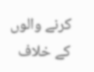کرنے والوں کے خلاف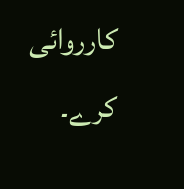کارروائی کرے۔